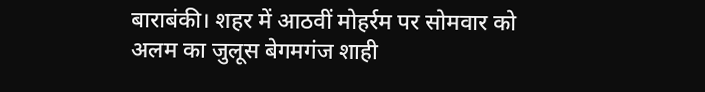बाराबंकी। शहर में आठवीं मोहर्रम पर सोमवार को अलम का जुलूस बेगमगंज शाही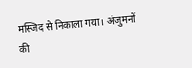मस्जिद से निकाला गया। अंजुमनों की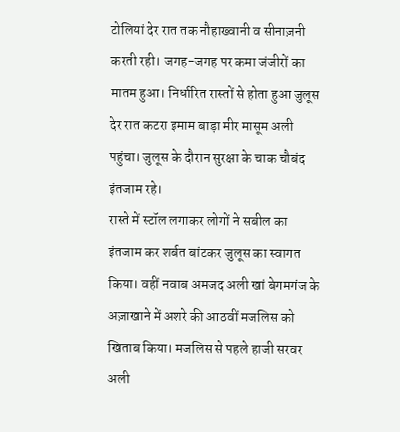टोलियां देर रात तक नौहाख्वानी व सीनाज़नी करती रही। जगह-जगह पर कमा जंजीरों का मातम हुआ। निर्धारित रास्तों से होता हुआ जुलूस देर रात कटरा इमाम बाड़ा मीर मासूम अली पहुंचा। जुलूस के दौरान सुरक्षा के चाक चौबंद इंतजाम रहे।
रास्ते में स्टॉल लगाकर लोगों ने सबील का इंतजाम कर शर्बत बांटकर जुलूस का स्वागत किया। वहीं नवाब अमजद अली खां बेगमगंज के अज़ाखाने में अशरे की आठवीं मजलिस को खिताब किया। मजलिस से पहले हाजी सरवर अली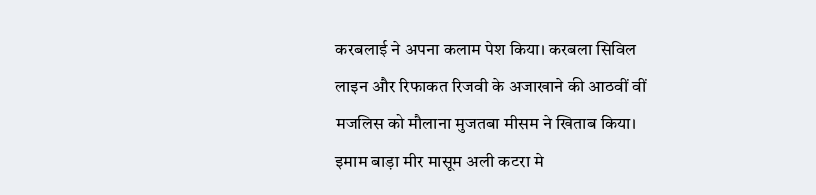करबलाई ने अपना कलाम पेश किया। करबला सिविल लाइन और रिफाकत रिजवी के अजाखाने की आठवीं वीं मजलिस को मौलाना मुजतबा मीसम ने खिताब किया। इमाम बाड़ा मीर मासूम अली कटरा मे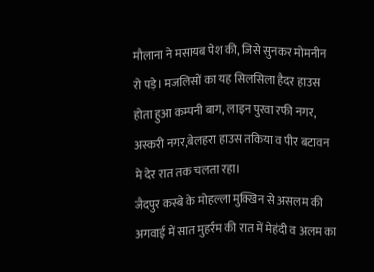मौलाना ने मसायब पेश की, जिसे सुनकर मोमनीन रो पड़े। मजलिसों का यह सिलसिला हैदर हाउस होता हुआ कम्पनी बाग, लाइन पुरवा रफी नगर, अस्करी नगर,बेलहरा हाउस तकिया व पीर बटावन मे देर रात तक चलता रहा।
जैदपुर कस्बे के मोहल्ला मुक्खिन से असलम की अगवाई में सात मुहर्रम की रात में मेहंदी व अलम का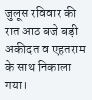जुलूस रविवार की रात आठ बजे बड़ी अकीदत व एहतराम के साथ निकाला गया।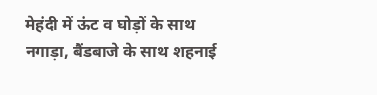मेहंदी में ऊंट व घोड़ों के साथ नगाड़ा, बैंडबाजे के साथ शहनाई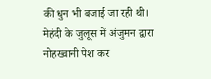की धुन भी बजाई जा रही थी। मेहंदी के जुलूस में अंजुमन द्वारा नोहख्वानी पेश कर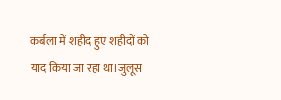कर्बला में शहीद हुए शहीदों को याद किया जा रहा था।जुलूस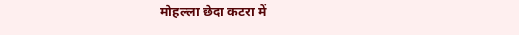मोहल्ला छेदा कटरा में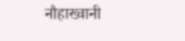नौहाख्वानी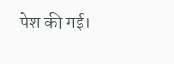पेश की गई।